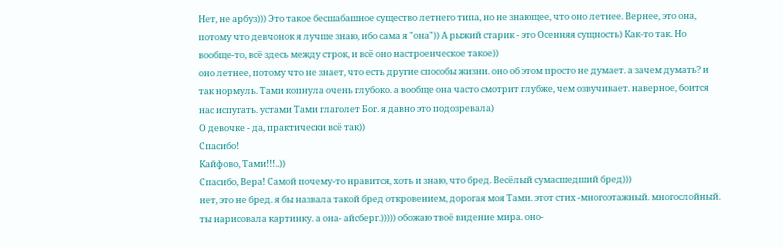Нет, не арбуз))) Это такое бесшабашное существо летнего типа, но не знающее, что оно летнее. Вернее, это она, потому что девчонок я лучше знаю, ибо сама я "она")) А рыжий старик - это Осенняя сущность) Как-то так. Но вообще-то, всё здесь между строк, и всё оно настроенческое такое))
оно летнее, потому что не знает, что есть другие способы жизни. оно об этом просто не думает. а зачем думать? и так нормуль. Тами копнула очень глубоко. а вообще она часто смотрит глубже, чем озвучивает. наверное, боится нас испугать. устами Тами глаголет Бог. я давно это подозревала)
О девочке - да, практически всё так))
Спасибо!
Кайфово, Тами!!!..))
Спасибо, Вера! Самой почему-то нравится, хоть и знаю, что бред. Весёлый сумасшедший бред)))
нет, это не бред. я бы назвала такой бред откровением, дорогая моя Тами. этот стих -многоэтажный. многослойный. ты нарисовала картинку. а она- айсберг.))))) обожаю твоё видение мира. оно-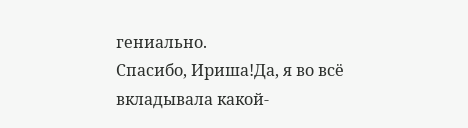гениально.
Спасибо, Ириша!Да, я во всё вкладывала какой-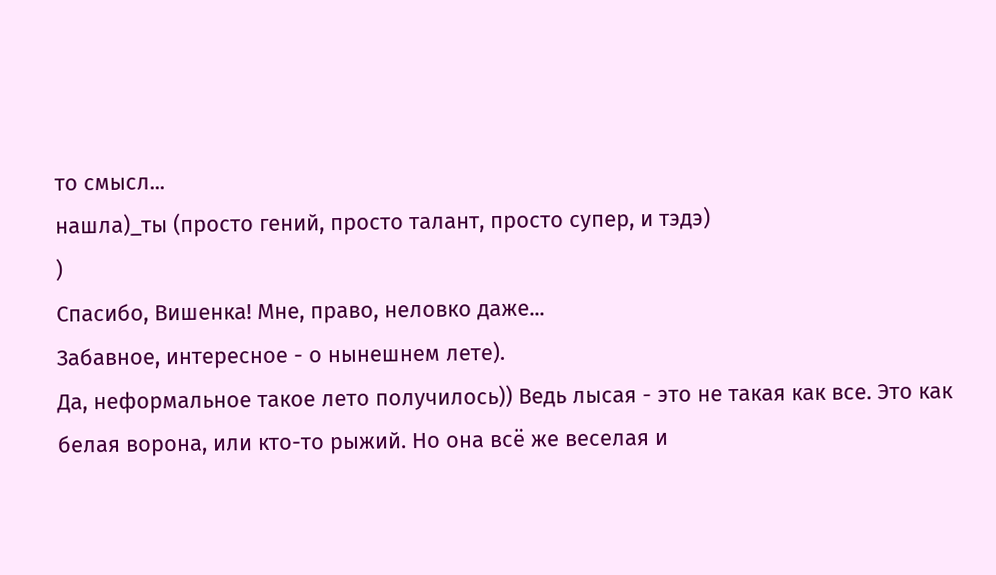то смысл...
нашла)_ты (просто гений, просто талант, просто супер, и тэдэ)
)
Спасибо, Вишенка! Мне, право, неловко даже...
Забавное, интересное - о нынешнем лете).
Да, неформальное такое лето получилось)) Ведь лысая - это не такая как все. Это как белая ворона, или кто-то рыжий. Но она всё же веселая и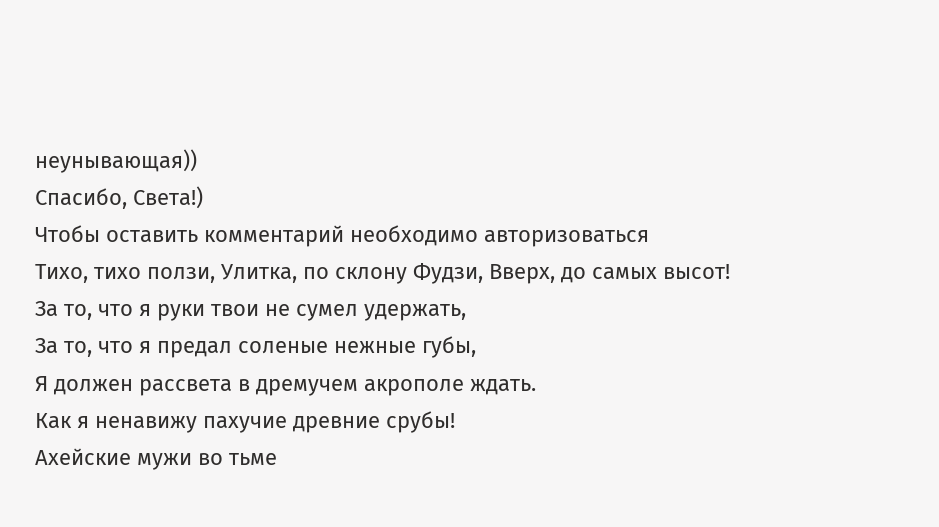неунывающая))
Спасибо, Света!)
Чтобы оставить комментарий необходимо авторизоваться
Тихо, тихо ползи, Улитка, по склону Фудзи, Вверх, до самых высот!
За то, что я руки твои не сумел удержать,
За то, что я предал соленые нежные губы,
Я должен рассвета в дремучем акрополе ждать.
Как я ненавижу пахучие древние срубы!
Ахейские мужи во тьме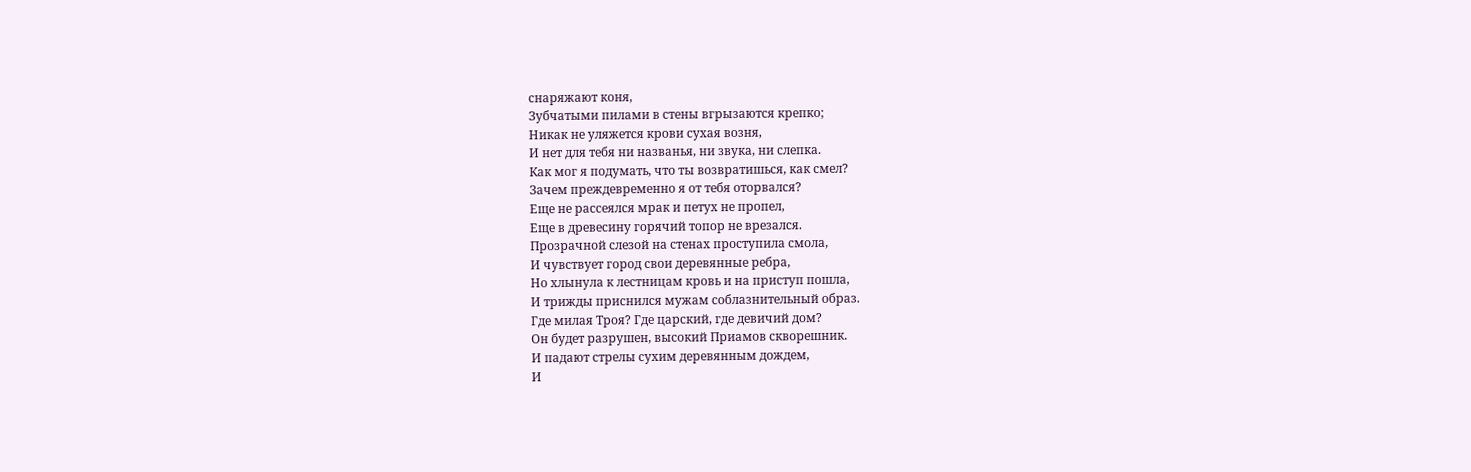снаряжают коня,
Зубчатыми пилами в стены вгрызаются крепко;
Никак не уляжется крови сухая возня,
И нет для тебя ни названья, ни звука, ни слепка.
Как мог я подумать, что ты возвратишься, как смел?
Зачем преждевременно я от тебя оторвался?
Еще не рассеялся мрак и петух не пропел,
Еще в древесину горячий топор не врезался.
Прозрачной слезой на стенах проступила смола,
И чувствует город свои деревянные ребра,
Но хлынула к лестницам кровь и на приступ пошла,
И трижды приснился мужам соблазнительный образ.
Где милая Троя? Где царский, где девичий дом?
Он будет разрушен, высокий Приамов скворешник.
И падают стрелы сухим деревянным дождем,
И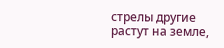стрелы другие растут на земле,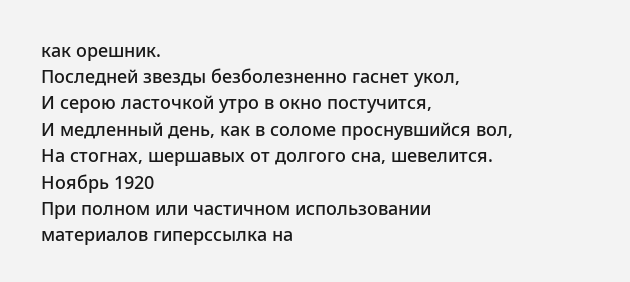как орешник.
Последней звезды безболезненно гаснет укол,
И серою ласточкой утро в окно постучится,
И медленный день, как в соломе проснувшийся вол,
На стогнах, шершавых от долгого сна, шевелится.
Ноябрь 1920
При полном или частичном использовании материалов гиперссылка на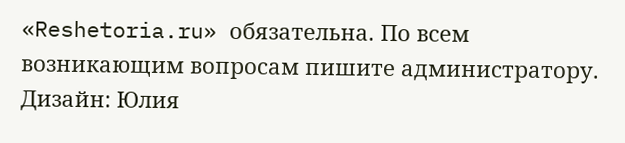«Reshetoria.ru» обязательна. По всем возникающим вопросам пишите администратору.
Дизайн: Юлия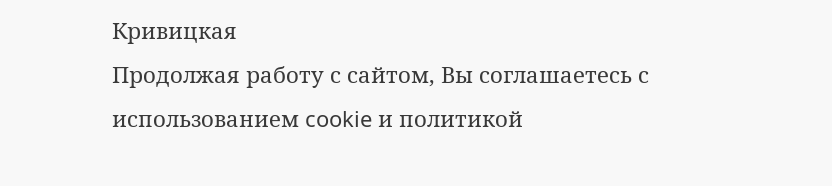Кривицкая
Продолжая работу с сайтом, Вы соглашаетесь с использованием cookie и политикой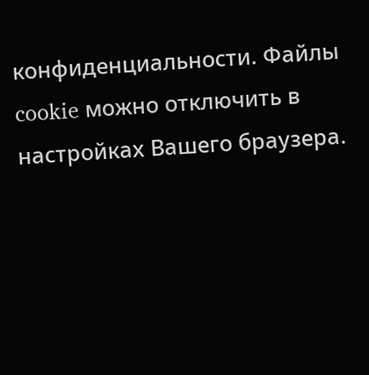конфиденциальности. Файлы cookie можно отключить в настройках Вашего браузера.